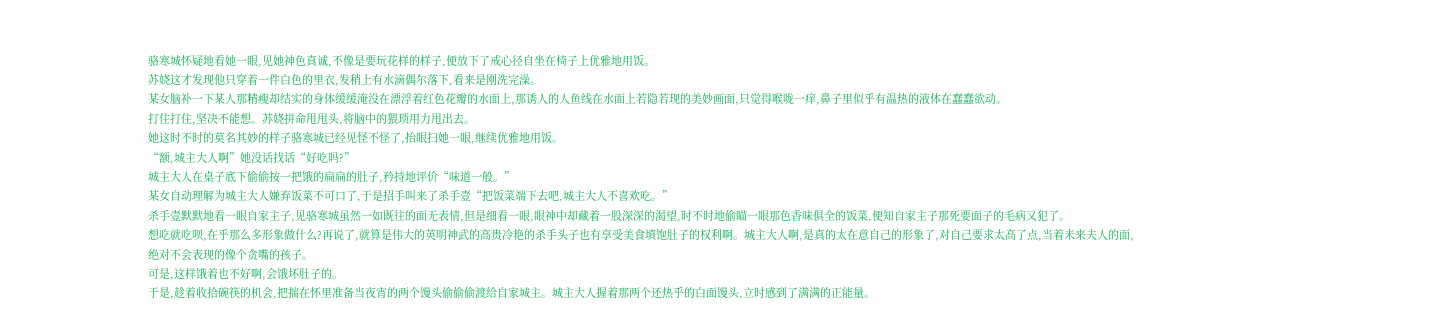骆寒城怀疑地看她一眼,见她神色真诚,不像是要玩花样的样子,便放下了戒心径自坐在椅子上优雅地用饭。
苏娆这才发现他只穿着一件白色的里衣,发稍上有水滴偶尔落下,看来是刚洗完澡。
某女脑补一下某人那精瘦却结实的身体缓缓淹没在漂浮着红色花瓣的水面上,那诱人的人鱼线在水面上若隐若现的美妙画面,只觉得喉咙一痒,鼻子里似乎有温热的液体在蠢蠢欲动。
打住打住,坚决不能想。苏娆拼命甩甩头,将脑中的猥琐用力甩出去。
她这时不时的莫名其妙的样子骆寒城已经见怪不怪了,抬眼扫她一眼,继续优雅地用饭。
“额,城主大人啊”她没话找话“好吃吗?”
城主大人在桌子底下偷偷按一把饿的扁扁的肚子,矜持地评价“味道一般。”
某女自动理解为城主大人嫌弃饭菜不可口了,于是招手叫来了杀手壹“把饭菜端下去吧,城主大人不喜欢吃。”
杀手壹默默地看一眼自家主子,见骆寒城虽然一如既往的面无表情,但是细看一眼,眼神中却藏着一股深深的渴望,时不时地偷瞄一眼那色香味俱全的饭菜,便知自家主子那死要面子的毛病又犯了。
想吃就吃呗,在乎那么多形象做什么?再说了,就算是伟大的英明神武的高贵冷艳的杀手头子也有享受美食填饱肚子的权利啊。城主大人啊,是真的太在意自己的形象了,对自己要求太高了点,当着未来夫人的面,绝对不会表现的像个贪嘴的孩子。
可是,这样饿着也不好啊,会饿坏肚子的。
于是,趁着收拾碗筷的机会,把揣在怀里准备当夜宵的两个馒头偷偷偷渡给自家城主。城主大人握着那两个还热乎的白面馒头,立时感到了满满的正能量。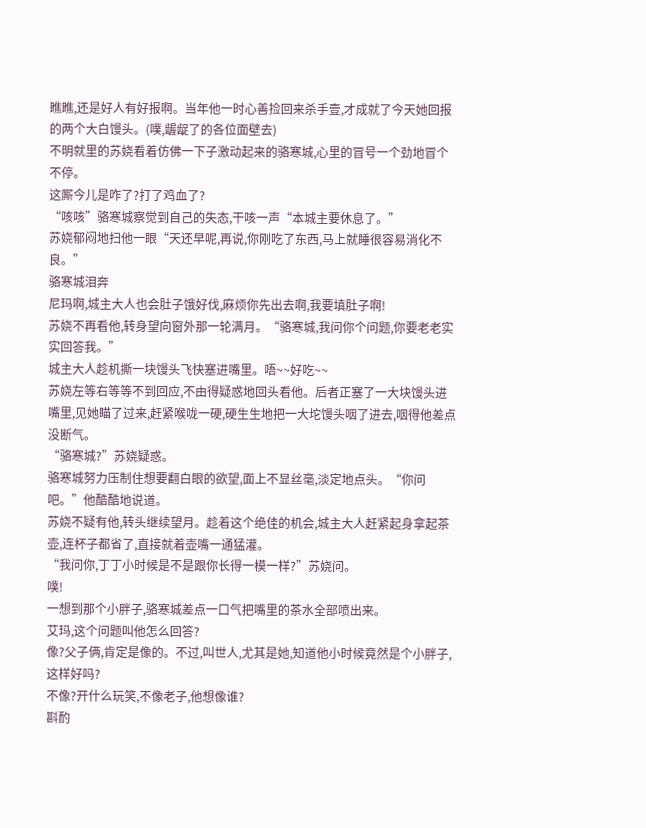瞧瞧,还是好人有好报啊。当年他一时心善捡回来杀手壹,才成就了今天她回报的两个大白馒头。(噗,龌龊了的各位面壁去)
不明就里的苏娆看着仿佛一下子激动起来的骆寒城,心里的冒号一个劲地冒个不停。
这厮今儿是咋了?打了鸡血了?
“咳咳”骆寒城察觉到自己的失态,干咳一声“本城主要休息了。”
苏娆郁闷地扫他一眼“天还早呢,再说,你刚吃了东西,马上就睡很容易消化不良。”
骆寒城泪奔
尼玛啊,城主大人也会肚子饿好伐,麻烦你先出去啊,我要填肚子啊!
苏娆不再看他,转身望向窗外那一轮满月。“骆寒城,我问你个问题,你要老老实实回答我。”
城主大人趁机撕一块馒头飞快塞进嘴里。唔~~好吃~~
苏娆左等右等等不到回应,不由得疑惑地回头看他。后者正塞了一大块馒头进嘴里,见她瞄了过来,赶紧喉咙一硬,硬生生地把一大坨馒头咽了进去,咽得他差点没断气。
“骆寒城?”苏娆疑惑。
骆寒城努力压制住想要翻白眼的欲望,面上不显丝毫,淡定地点头。“你问吧。”他酷酷地说道。
苏娆不疑有他,转头继续望月。趁着这个绝佳的机会,城主大人赶紧起身拿起茶壶,连杯子都省了,直接就着壶嘴一通猛灌。
“我问你,丁丁小时候是不是跟你长得一模一样?”苏娆问。
噗!
一想到那个小胖子,骆寒城差点一口气把嘴里的茶水全部喷出来。
艾玛,这个问题叫他怎么回答?
像?父子俩,肯定是像的。不过,叫世人,尤其是她,知道他小时候竟然是个小胖子,这样好吗?
不像?开什么玩笑,不像老子,他想像谁?
斟酌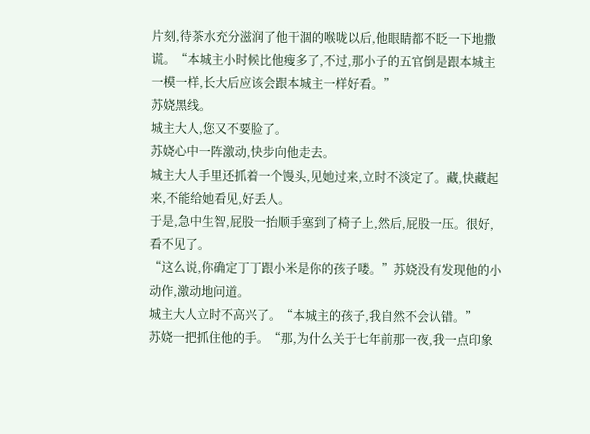片刻,待茶水充分滋润了他干涸的喉咙以后,他眼睛都不眨一下地撒谎。“本城主小时候比他瘦多了,不过,那小子的五官倒是跟本城主一模一样,长大后应该会跟本城主一样好看。”
苏娆黑线。
城主大人,您又不要脸了。
苏娆心中一阵激动,快步向他走去。
城主大人手里还抓着一个馒头,见她过来,立时不淡定了。藏,快藏起来,不能给她看见,好丢人。
于是,急中生智,屁股一抬顺手塞到了椅子上,然后,屁股一压。很好,看不见了。
“这么说,你确定丁丁跟小米是你的孩子喽。”苏娆没有发现他的小动作,激动地问道。
城主大人立时不高兴了。“本城主的孩子,我自然不会认错。”
苏娆一把抓住他的手。“那,为什么关于七年前那一夜,我一点印象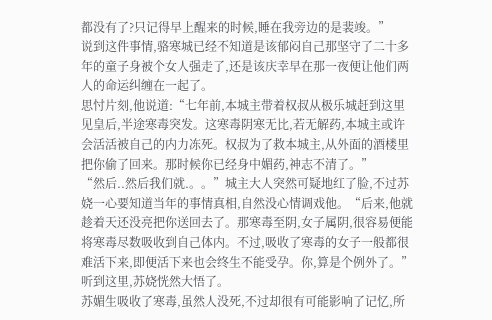都没有了?只记得早上醒来的时候,睡在我旁边的是裴竣。”
说到这件事情,骆寒城已经不知道是该郁闷自己那坚守了二十多年的童子身被个女人强走了,还是该庆幸早在那一夜便让他们两人的命运纠缠在一起了。
思忖片刻,他说道:“七年前,本城主带着权叔从极乐城赶到这里见皇后,半途寒毒突发。这寒毒阴寒无比,若无解药,本城主或许会活活被自己的内力冻死。权叔为了救本城主,从外面的酒楼里把你偷了回来。那时候你已经身中媚药,神志不清了。”
“然后..然后我们就.。。”城主大人突然可疑地红了脸,不过苏娆一心要知道当年的事情真相,自然没心情调戏他。“后来,他就趁着天还没亮把你送回去了。那寒毒至阴,女子属阴,很容易便能将寒毒尽数吸收到自己体内。不过,吸收了寒毒的女子一般都很难活下来,即便活下来也会终生不能受孕。你,算是个例外了。”
听到这里,苏娆恍然大悟了。
苏媚生吸收了寒毒,虽然人没死,不过却很有可能影响了记忆,所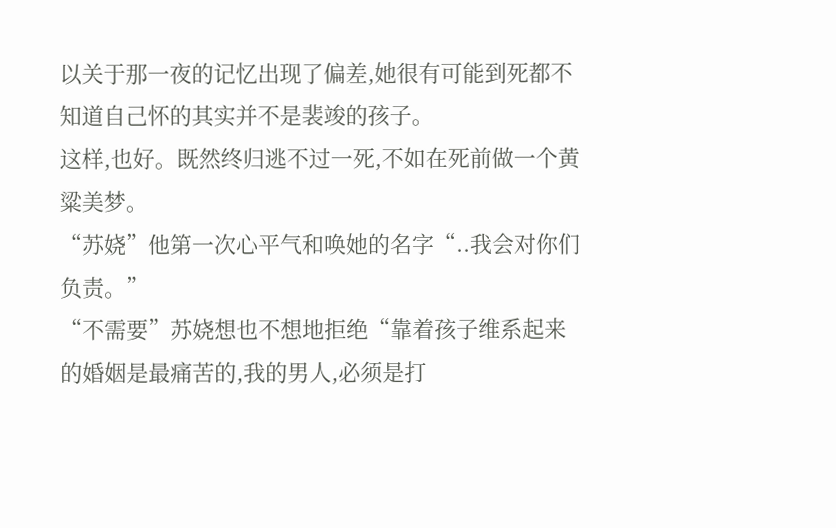以关于那一夜的记忆出现了偏差,她很有可能到死都不知道自己怀的其实并不是裴竣的孩子。
这样,也好。既然终归逃不过一死,不如在死前做一个黄粱美梦。
“苏娆”他第一次心平气和唤她的名字“..我会对你们负责。”
“不需要”苏娆想也不想地拒绝“靠着孩子维系起来的婚姻是最痛苦的,我的男人,必须是打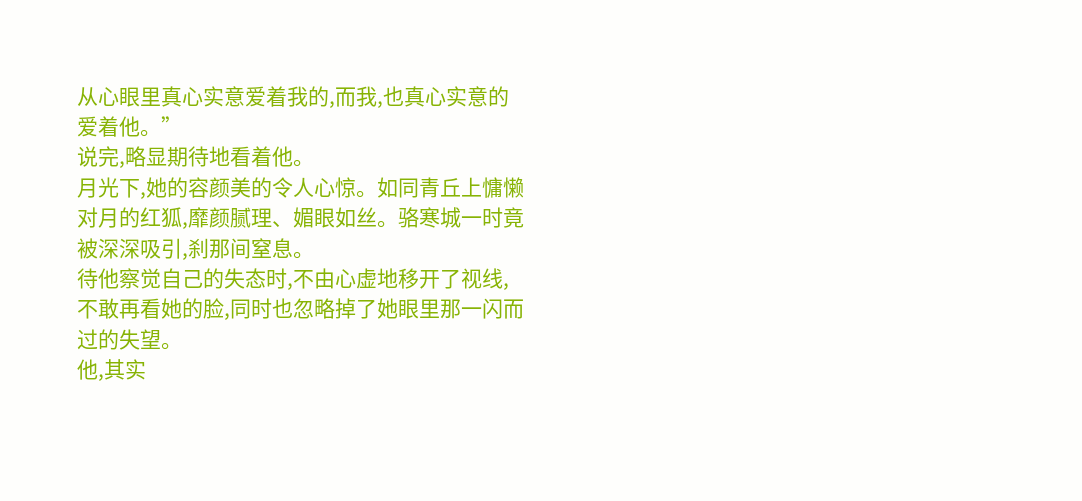从心眼里真心实意爱着我的,而我,也真心实意的爱着他。”
说完,略显期待地看着他。
月光下,她的容颜美的令人心惊。如同青丘上慵懒对月的红狐,靡颜腻理、媚眼如丝。骆寒城一时竟被深深吸引,刹那间窒息。
待他察觉自己的失态时,不由心虚地移开了视线,不敢再看她的脸,同时也忽略掉了她眼里那一闪而过的失望。
他,其实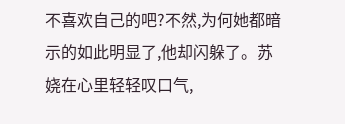不喜欢自己的吧?不然,为何她都暗示的如此明显了,他却闪躲了。苏娆在心里轻轻叹口气,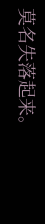莫名失落起来。